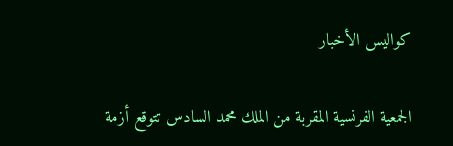كواليس الأخبار

الجمعية الفرنسية المقربة من الملك محمد السادس تتوقع أزمة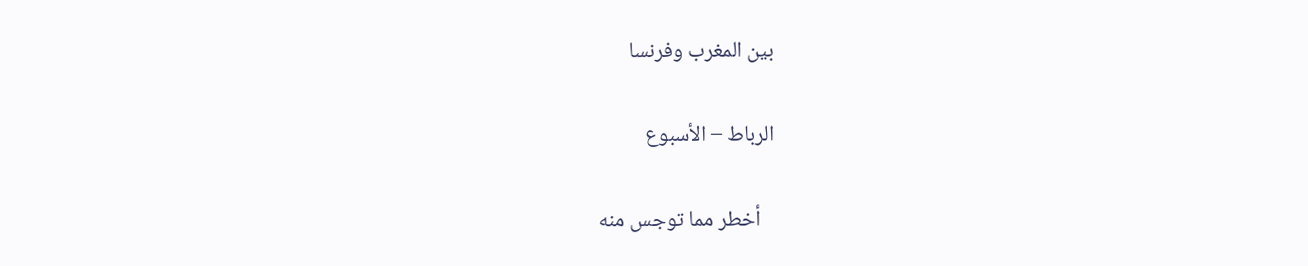بين المغرب وفرنسا

الرباط – الأسبوع

   أخطر مما توجس منه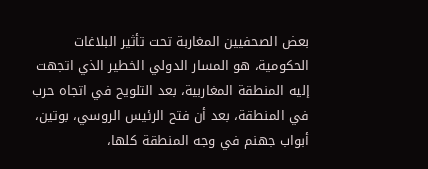بعض الصحفيين المغاربة تحت تأثير البلاغات الحكومية، هو المسار الدولي الخطير الذي اتجهت إليه المنطقة المغاربية، بعد التلويح في اتجاه حرب في المنطقة، بعد أن فتح الرئيس الروسي، بوتين، أبواب جهنم في وجه المنطقة كلها،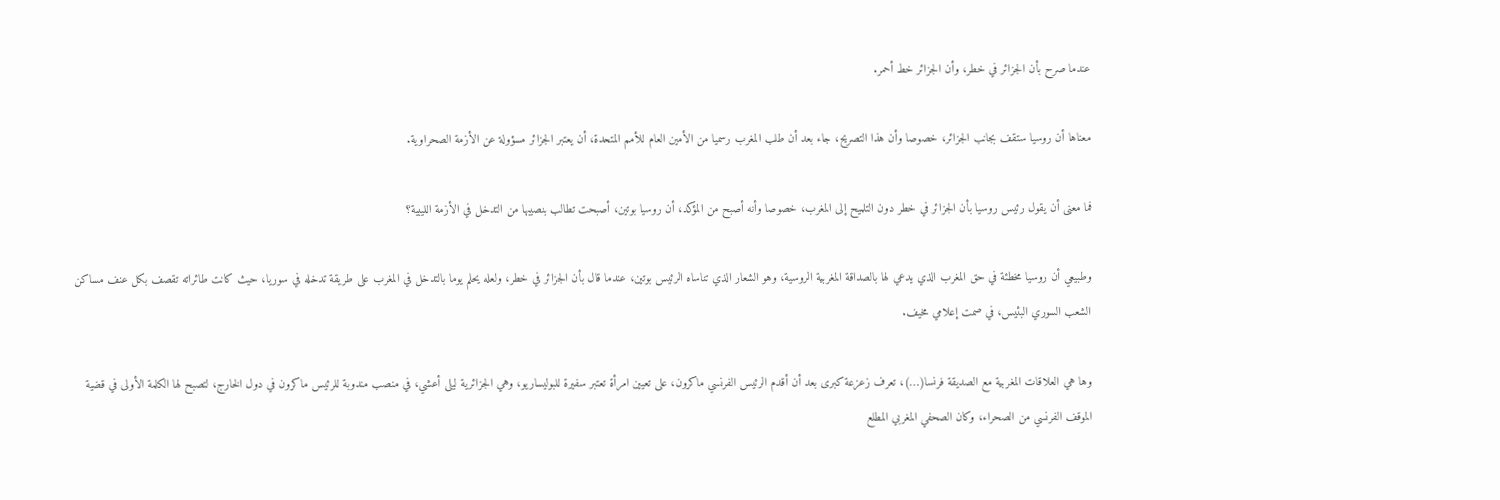عندما صرح بأن الجزائر في خطر، وأن الجزائر خط أحمر.

معناها أن روسيا ستقف بجانب الجزائر، خصوصا وأن هذا التصريح، جاء بعد أن طلب المغرب رسميا من الأمين العام للأمم المتحدة، أن يعتبر الجزائر مسؤولة عن الأزمة الصحراوية.

فما معنى أن يقول رئيس روسيا بأن الجزائر في خطر دون التلميح إلى المغرب، خصوصا وأنه أصبح من المؤكد، أن روسيا بوتين، أصبحت تطالب بنصيبها من التدخل في الأزمة الليبية؟

وطبيعي أن روسيا مخطئة في حق المغرب الذي يدعي لها بالصداقة المغربية الروسية، وهو الشعار الذي تناساه الرئيس بوتين، عندما قال بأن الجزائر في خطر، ولعله يحلم يوما بالتدخل في المغرب على طريقة تدخله في سوريا، حيث كانت طائراته تقصف بكل عنف مساكن الشعب السوري البئيس، في صمت إعلامي مخيف.

وها هي العلاقات المغربية مع الصديقة فرنسا(…)، تعرف زعزعة كبرى بعد أن أقدم الرئيس الفرنسي ماكرون، على تعيين امرأة تعتبر سفيرة للبوليساريو، وهي الجزائرية ليلى أعشي، في منصب مندوبة للرئيس ماكرون في دول الخارج، لتصبح لها الكلمة الأولى في قضية الموقف الفرنسي من الصحراء، وكان الصحفي المغربي المطلع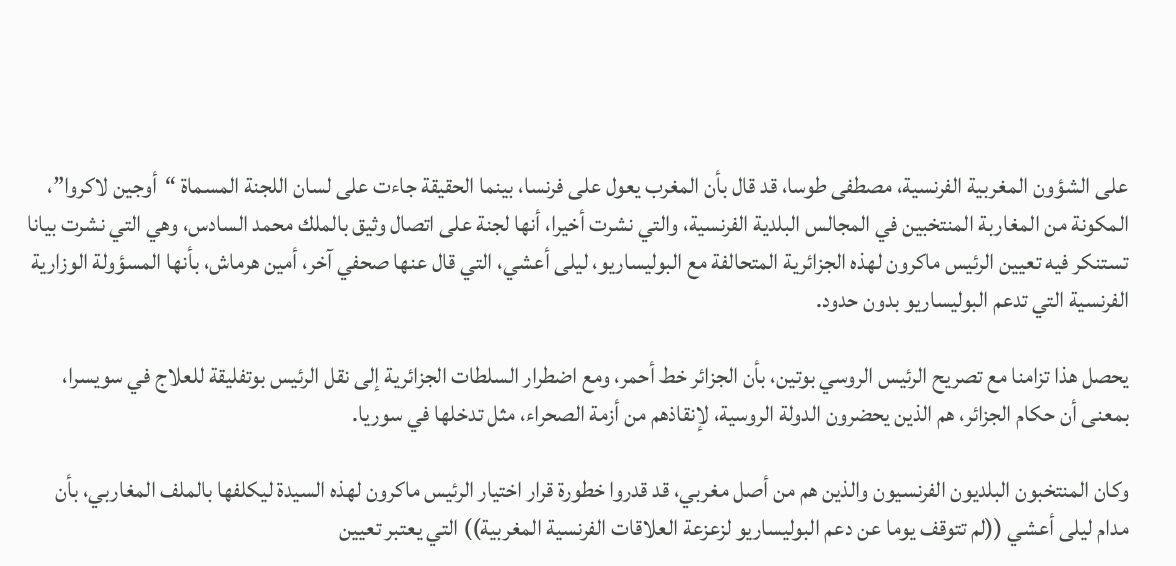على الشؤون المغربية الفرنسية، مصطفى طوسا، قد قال بأن المغرب يعول على فرنسا، بينما الحقيقة جاءت على لسان اللجنة المسماة “أوجين لاكروا”، المكونة من المغاربة المنتخبين في المجالس البلدية الفرنسية، والتي نشرت أخيرا، أنها لجنة على اتصال وثيق بالملك محمد السادس، وهي التي نشرت بيانا تستنكر فيه تعيين الرئيس ماكرون لهذه الجزائرية المتحالفة مع البوليساريو، ليلى أعشي، التي قال عنها صحفي آخر، أمين هرماش، بأنها المسؤولة الوزارية الفرنسية التي تدعم البوليساريو بدون حدود.

يحصل هذا تزامنا مع تصريح الرئيس الروسي بوتين، بأن الجزائر خط أحمر، ومع اضطرار السلطات الجزائرية إلى نقل الرئيس بوتفليقة للعلاج في سويسرا، بمعنى أن حكام الجزائر، هم الذين يحضرون الدولة الروسية، لإنقاذهم من أزمة الصحراء، مثل تدخلها في سوريا.

وكان المنتخبون البلديون الفرنسيون والذين هم من أصل مغربي، قد قدروا خطورة قرار اختيار الرئيس ماكرون لهذه السيدة ليكلفها بالملف المغاربي، بأن مدام ليلى أعشي ((لم تتوقف يوما عن دعم البوليساريو لزعزعة العلاقات الفرنسية المغربية)) التي يعتبر تعيين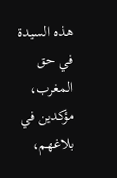هذه السيدة في حق المغرب، مؤكدين في بلاغهم،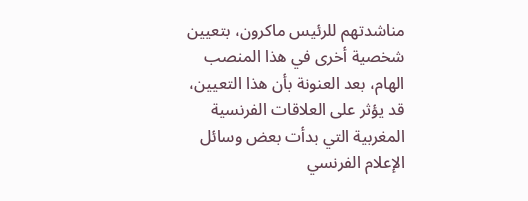مناشدتهم للرئيس ماكرون، بتعيين شخصية أخرى في هذا المنصب الهام، بعد العنونة بأن هذا التعيين، قد يؤثر على العلاقات الفرنسية المغربية التي بدأت بعض وسائل الإعلام الفرنسي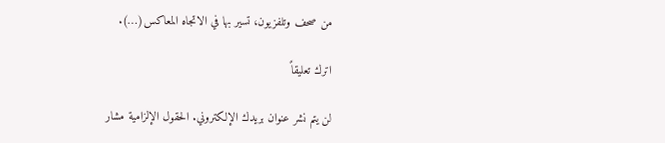من صحف وتلفزيون، تسير بها في الاتجاه المعاكس(…).

اترك تعليقاً

لن يتم نشر عنوان بريدك الإلكتروني. الحقول الإلزامية مشار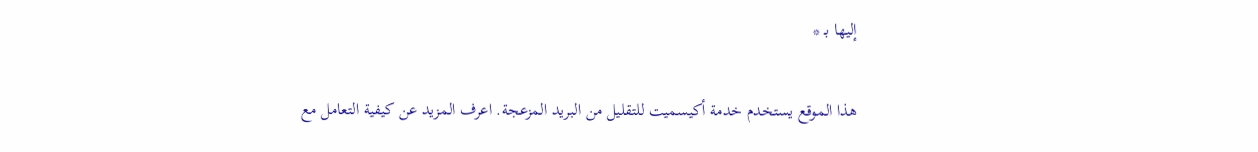إليها بـ *

هذا الموقع يستخدم خدمة أكيسميت للتقليل من البريد المزعجة. اعرف المزيد عن كيفية التعامل مع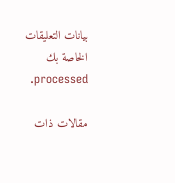بيانات التعليقات الخاصة بك processed.

مقالات ذات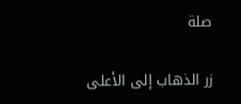صلة

زر الذهاب إلى الأعلى